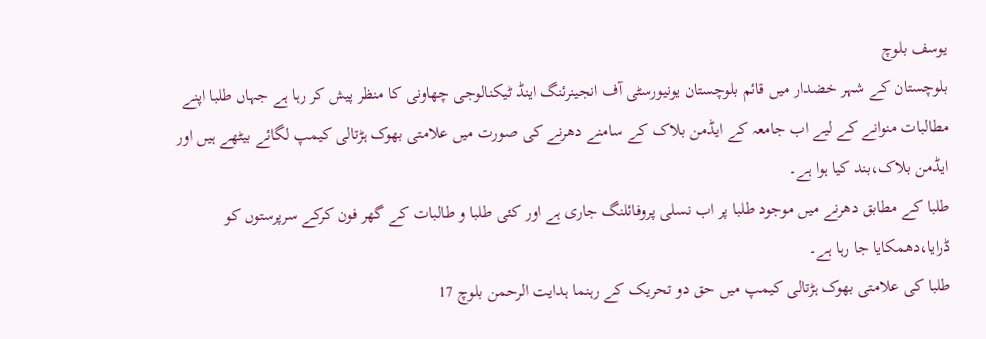یوسف بلوچ
بلوچستان کے شہر خضدار میں قائم بلوچستان یونیورسٹی آف انجینرئنگ اینڈ ٹیکنالوجی چھاونی کا منظر پیش کر رہا ہے جہاں طلبا اپنے مطالبات منوانے کے لیے اب جامعہ کے ایڈمن بلاک کے سامنے دھرنے کی صورت میں علامتی بھوک ہڑتالی کیمپ لگائے بیٹھے ہیں اور ایڈمن بلاک،بند کیا ہوا ہے۔
طلبا کے مطابق دھرنے میں موجود طلبا پر اب نسلی پروفائلنگ جاری ہے اور کئی طلبا و طالبات کے گھر فون کرکے سرپرستوں کو ڈرایا،دھمکایا جا رہا ہے۔
طلبا کی علامتی بھوک ہڑتالی کیمپ میں حق دو تحریک کے رہنما ہدایت الرحمن بلوچ 17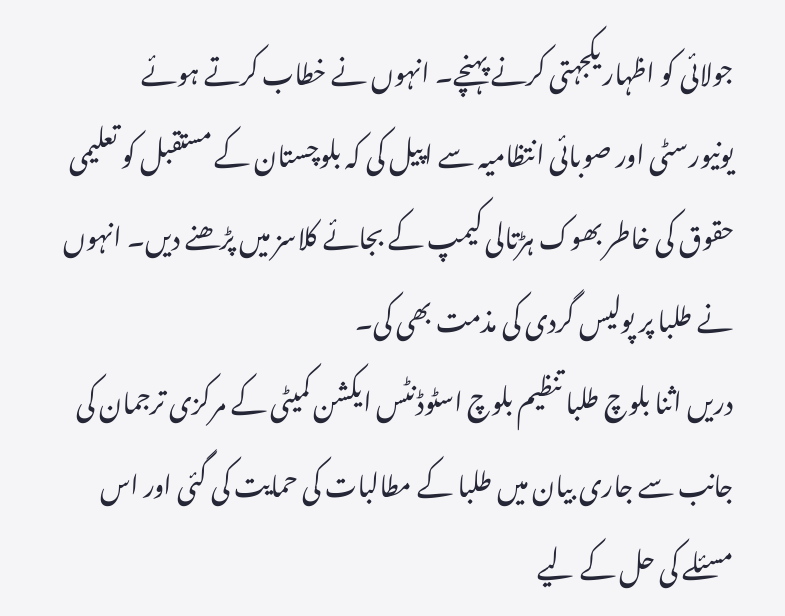جولائی کو اظہار یکجہتی کرنے پہنچے۔ انہوں نے خطاب کرتے ہوئے یونیورسٹی اور صوبائی انتظامیہ سے اپیل کی کہ بلوچستان کے مستقبل کو تعلیمی حقوق کی خاطر بھوک ہڑتالی کیمپ کے بجائے کلاسز میں پڑھنے دیں۔ انہوں نے طلبا پر پولیس گردی کی مذمت بھی کی۔
دریں اثنا بلوچ طلبا تنظیم بلوچ اسٹوڈنٹس ایکشن کمیٹی کے مرکزی ترجمان کی جانب سے جاری بیان میں طلبا کے مطالبات کی حمایت کی گئی اور اس مسئلے کی حل کے لیے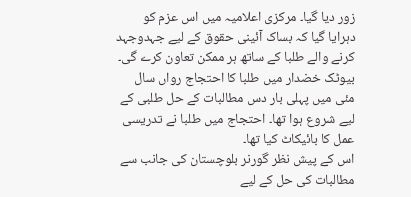زور دیا گیا۔ مرکزی اعلامیہ میں اس عزم کو دہرایا گیا کہ بساک آئینی حقوق کے لیے جہدوجہد کرنے والے طلبا کے ساتھ ہر ممکن تعاون کرے گی۔
بیوٹک خضدار میں طلبا کا احتجاج رواں سال مئی میں پہلی بار دس مطالبات کے حل طلبی کے لیے شروع ہوا تھا۔ احتجاج میں طلبا نے تدریسی عمل کا بائیکاٹ کیا تھا۔
اس کے پیش نظر گورنر بلوچستان کی جانب سے مطالبات کی حل کے لیے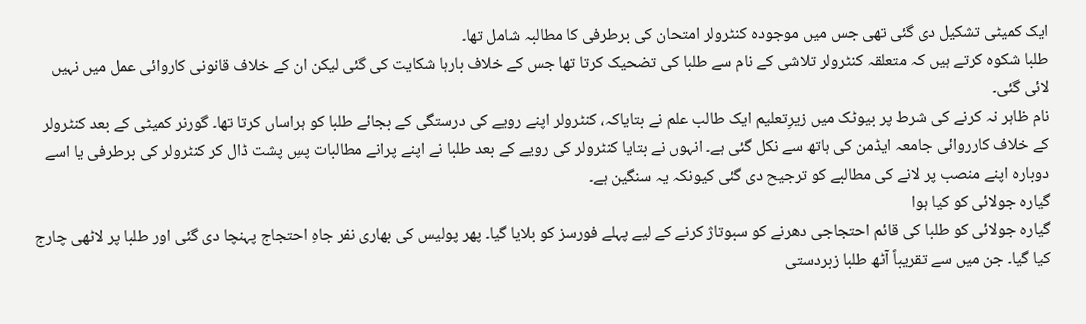ایک کمیٹی تشکیل دی گئی تھی جس میں موجودہ کنٹرولر امتحان کی برطرفی کا مطالبہ شامل تھا۔
طلبا شکوہ کرتے ہیں کہ متعلقہ کنٹرولر تلاشی کے نام سے طلبا کی تضحیک کرتا تھا جس کے خلاف بارہا شکایت کی گئی لیکن ان کے خلاف قانونی کاروائی عمل میں نہیں لائی گئی۔
نام ظاہر نہ کرنے کی شرط پر بیوٹک میں زیرِتعلیم ایک طالب علم نے بتایاکہ، کنٹرولر اپنے رویے کی درستگی کے بجائے طلبا کو ہراساں کرتا تھا۔ گورنر کمیٹی کے بعد کنٹرولر کے خلاف کارروائی جامعہ ایڈمن کی ہاتھ سے نکل گئی ہے۔ انہوں نے بتایا کنٹرولر کی رویے کے بعد طلبا نے اپنے پرانے مطالبات پسِ پشت ڈال کر کنٹرولر کی برطرفی یا اسے دوبارہ اپنے منصب پر لانے کی مطالبے کو ترجیح دی گئی کیونکہ یہ سنگین ہے۔
گیارہ جولائی کو کیا ہوا
گیارہ جولائی کو طلبا کی قائم احتجاجی دھرنے کو سبوتاژ کرنے کے لیے پہلے فورسز کو بلایا گیا۔ پھر پولیس کی بھاری نفر جاہِ احتجاج پہنچا دی گئی اور طلبا پر لاٹھی چارج کیا گیا۔ جن میں سے تقریباً آٹھ طلبا زبردستی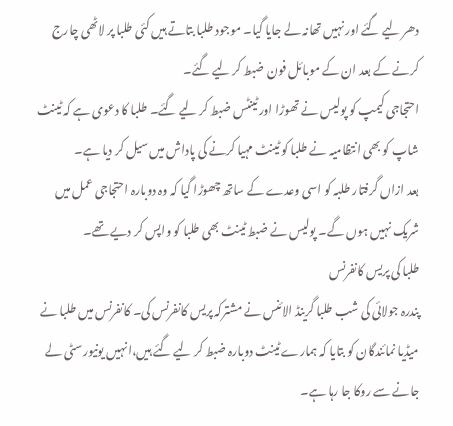دھر لیے گئے اور نہیں تھانہ لے جایا گیا۔ موجود طلبا بتاتے ہیں کئی طلبا پر لاٹھی چارج کرنے کے بعد ان کے موبائل فون ضبط کر لیے گئے۔
احتجاجی کیمپ کو پولیس نے تھوڑا اور ٹینٹس ضبط کر لیے گئے۔ طلبا کا دعوی ہے کہ ٹینٹ شاپ کو بھی انتظامیہ نے طلبا کو ٹینٹ مہیا کرنے کی پاداش میں سیل کر دیا ہے۔
بعد ازاں گرفتار طلبہ کو اسی وعدے کے ساتھ چھوڑا گیا کہ وہ دوبارہ احتجاجی عمل میں شریک نہیں ہوں گے۔ پولیس نے ضبط ٹینٹ بھی طلبا کو واپس کر دیے تھے۔
طلبا کی پریس کانفرنس
پندرہ جولائی کی شب طلبا گرینڈ الائنس نے مشترکہ پریس کانفرنس کی۔ کانفرنس میں طلبا نے میڈیا نمائندگان کو بتایا کہ ہمارے ٹینٹ دوبارہ ضبط کر لیے گئے ہیں،انہیں یونیورسٹی لے جانے سے روکا جا رہا ہے۔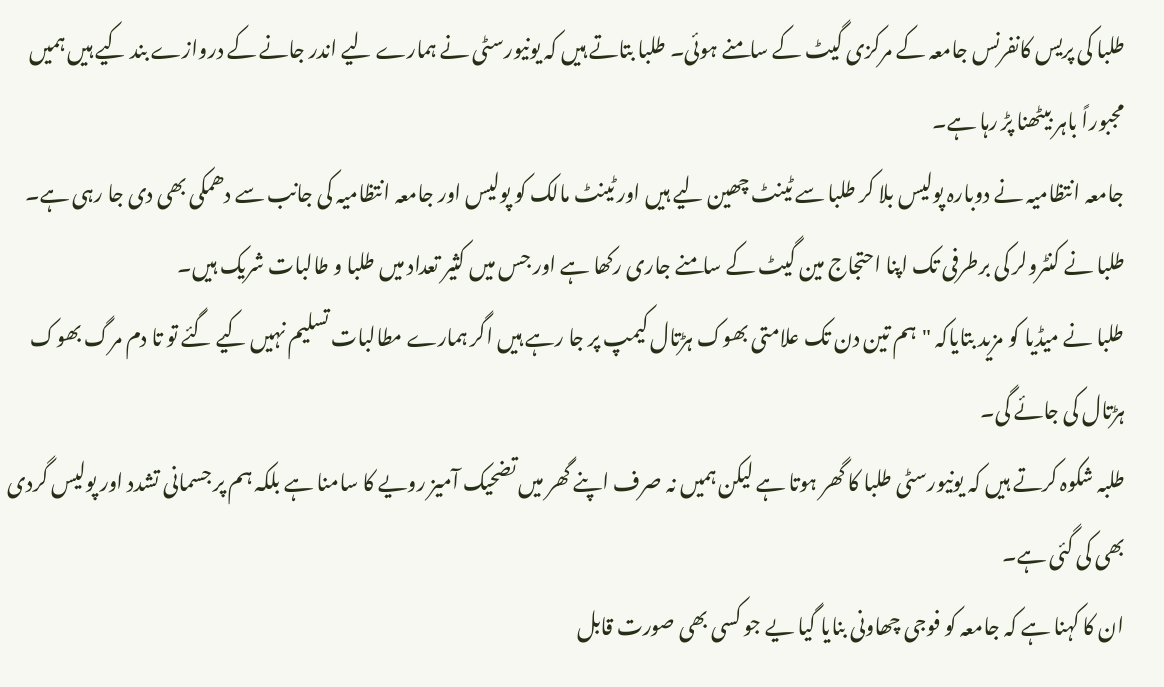طلبا کی پریس کانفرنس جامعہ کے مرکزی گیٹ کے سامنے ہوئی۔ طلبا بتاتے ہیں کہ یونیورسٹی نے ہمارے لیے اندر جانے کے دروازے بند کیے ہیں ہمیں مجبوراً باہر بیٹھنا پڑ رہا ہے۔
جامعہ انتظامیہ نے دوبارہ پولیس بلا کر طلبا سے ٹینٹ چھین لیے ہیں اور ٹینٹ مالک کو پولیس اور جامعہ انتظامیہ کی جانب سے دھمکی بھی دی جا رہی ہے۔
طلبا نے کنٹرولر کی برطرفی تک اپنا احتجاج مین گیٹ کے سامنے جاری رکھا ہے اور جس میں کثیر تعداد میں طلبا و طالبات شریک ہیں۔
طلبا نے میڈیا کو مزید بتایاکہ "ہم تین دن تک علامتی بھوک ہڑتال کیمپ پر جا رہے ہیں اگر ہمارے مطالبات تسلیم نہیں کیے گئے تو تا دم مرگ بھوک ہڑتال کی جائے گی۔
طلبہ شکوہ کرتے ہیں کہ یونیورسٹی طلبا کا گھر ہوتا ہے لیکن ہمیں نہ صرف اپنے گھر میں تضحیک آمیز رویے کا سامنا ہے بلکہ ہم پر جسمانی تشدد اور پولیس گردی بھی کی گئی ہے۔
ان کا کہنا ہے کہ جامعہ کو فوجی چھاونی بنایا گیا یے جو کسی بھی صورت قابل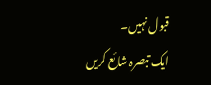قبول نہیں۔
ایک تبصرہ شائع کریں